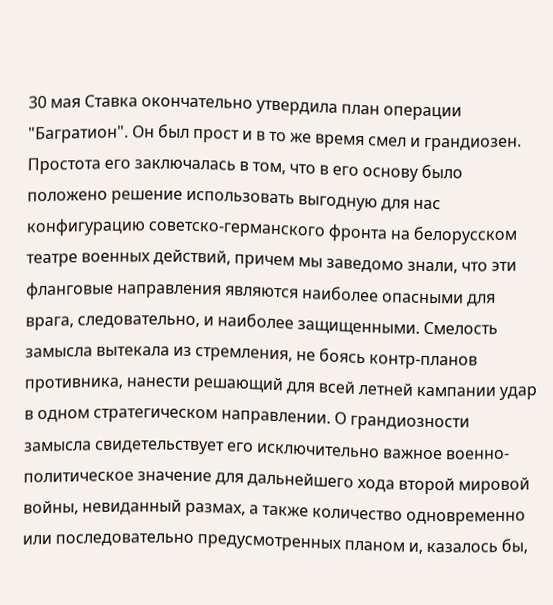30 мая Ставка окончательно утвердила план операции "Багратион". Он был прост и в то же время смел и грандиозен. Простота его заключалась в том, что в его основу было положено решение использовать выгодную для нас конфигурацию советско-германского фронта на белорусском театре военных действий, причем мы заведомо знали, что эти фланговые направления являются наиболее опасными для врага, следовательно, и наиболее защищенными. Смелость замысла вытекала из стремления, не боясь контр-планов противника, нанести решающий для всей летней кампании удар в одном стратегическом направлении. О грандиозности замысла свидетельствует его исключительно важное военно-политическое значение для дальнейшего хода второй мировой войны, невиданный размах, а также количество одновременно или последовательно предусмотренных планом и, казалось бы,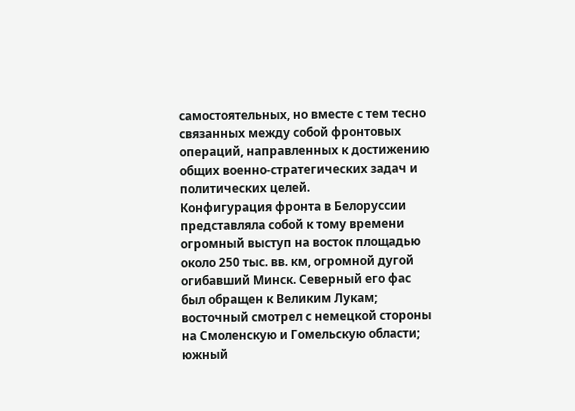самостоятельных, но вместе с тем тесно связанных между собой фронтовых операций, направленных к достижению общих военно-стратегических задач и политических целей.
Конфигурация фронта в Белоруссии представляла собой к тому времени огромный выступ на восток площадью около 250 тыс. вв. км, огромной дугой огибавший Минск. Северный его фас был обращен к Великим Лукам; восточный смотрел с немецкой стороны на Смоленскую и Гомельскую области; южный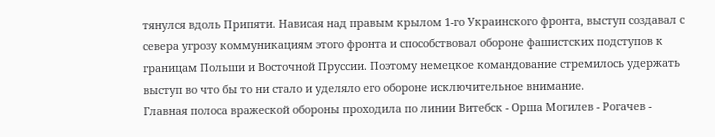тянулся вдоль Припяти. Нависая над правым крылом 1-го Украинского фронта, выступ создавал с севера угрозу коммуникациям этого фронта и способствовал обороне фашистских подступов к границам Польши и Восточной Пруссии. Поэтому немецкое командование стремилось удержать выступ во что бы то ни стало и уделяло его обороне исключительное внимание.
Главная полоса вражеской обороны проходила по линии Витебск - Орша Могилев - Рогачев -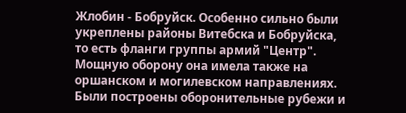Жлобин - Бобруйск. Особенно сильно были укреплены районы Витебска и Бобруйска, то есть фланги группы армий "Центр". Мощную оборону она имела также на оршанском и могилевском направлениях. Были построены оборонительные рубежи и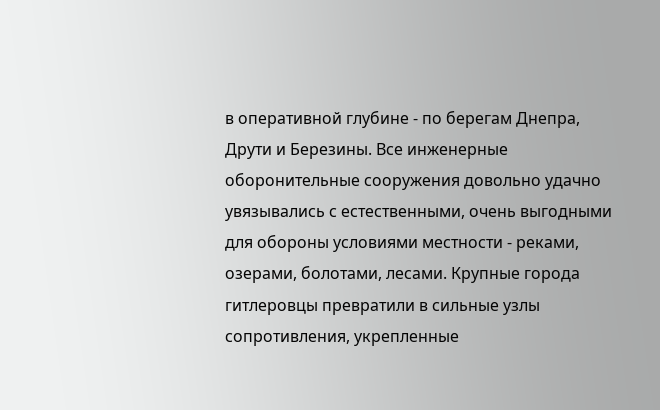в оперативной глубине - по берегам Днепра, Друти и Березины. Все инженерные оборонительные сооружения довольно удачно увязывались с естественными, очень выгодными для обороны условиями местности - реками, озерами, болотами, лесами. Крупные города гитлеровцы превратили в сильные узлы сопротивления, укрепленные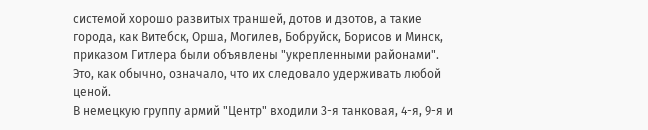системой хорошо развитых траншей, дотов и дзотов, а такие города, как Витебск, Орша, Могилев, Бобруйск, Борисов и Минск, приказом Гитлера были объявлены "укрепленными районами". Это, как обычно, означало, что их следовало удерживать любой ценой.
В немецкую группу армий "Центр" входили 3-я танковая, 4-я, 9-я и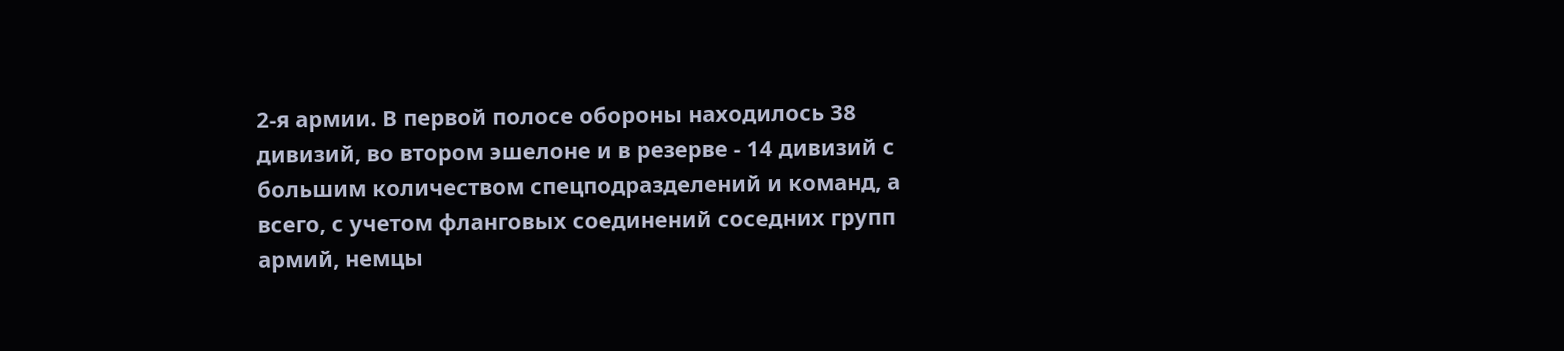2-я армии. В первой полосе обороны находилось 38 дивизий, во втором эшелоне и в резерве - 14 дивизий с большим количеством спецподразделений и команд, а всего, с учетом фланговых соединений соседних групп армий, немцы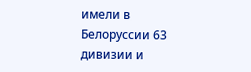имели в Белоруссии 63 дивизии и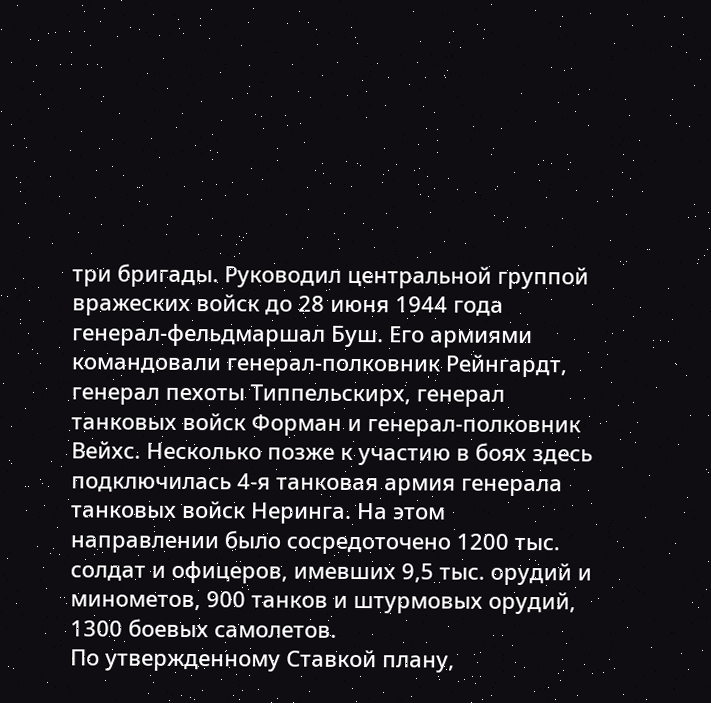три бригады. Руководил центральной группой вражеских войск до 28 июня 1944 года генерал-фельдмаршал Буш. Его армиями командовали генерал-полковник Рейнгардт, генерал пехоты Типпельскирх, генерал танковых войск Форман и генерал-полковник Вейхс. Несколько позже к участию в боях здесь подключилась 4-я танковая армия генерала танковых войск Неринга. На этом направлении было сосредоточено 1200 тыс. солдат и офицеров, имевших 9,5 тыс. орудий и минометов, 900 танков и штурмовых орудий, 1300 боевых самолетов.
По утвержденному Ставкой плану,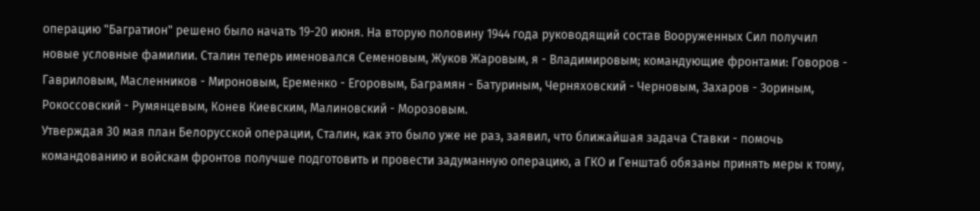операцию "Багратион" решено было начать 19-20 июня. На вторую половину 1944 года руководящий состав Вооруженных Сил получил новые условные фамилии. Сталин теперь именовался Семеновым, Жуков Жаровым, я - Владимировым; командующие фронтами: Говоров - Гавриловым, Масленников - Мироновым, Еременко - Егоровым, Баграмян - Батуриным, Черняховский - Черновым, Захаров - Зориным, Рокоссовский - Румянцевым, Конев Киевским, Малиновский - Морозовым.
Утверждая 30 мая план Белорусской операции, Сталин, как это было уже не раз, заявил, что ближайшая задача Ставки - помочь командованию и войскам фронтов получше подготовить и провести задуманную операцию, а ГКО и Генштаб обязаны принять меры к тому,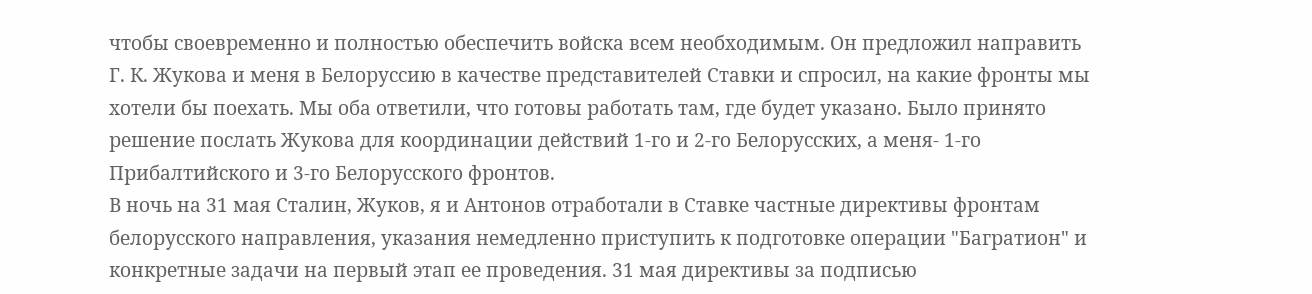чтобы своевременно и полностью обеспечить войска всем необходимым. Он предложил направить Г. К. Жукова и меня в Белоруссию в качестве представителей Ставки и спросил, на какие фронты мы хотели бы поехать. Мы оба ответили, что готовы работать там, где будет указано. Было принято решение послать Жукова для координации действий 1-го и 2-го Белорусских, а меня- 1-го Прибалтийского и 3-го Белорусского фронтов.
В ночь на 31 мая Сталин, Жуков, я и Антонов отработали в Ставке частные директивы фронтам белорусского направления, указания немедленно приступить к подготовке операции "Багратион" и конкретные задачи на первый этап ее проведения. 31 мая директивы за подписью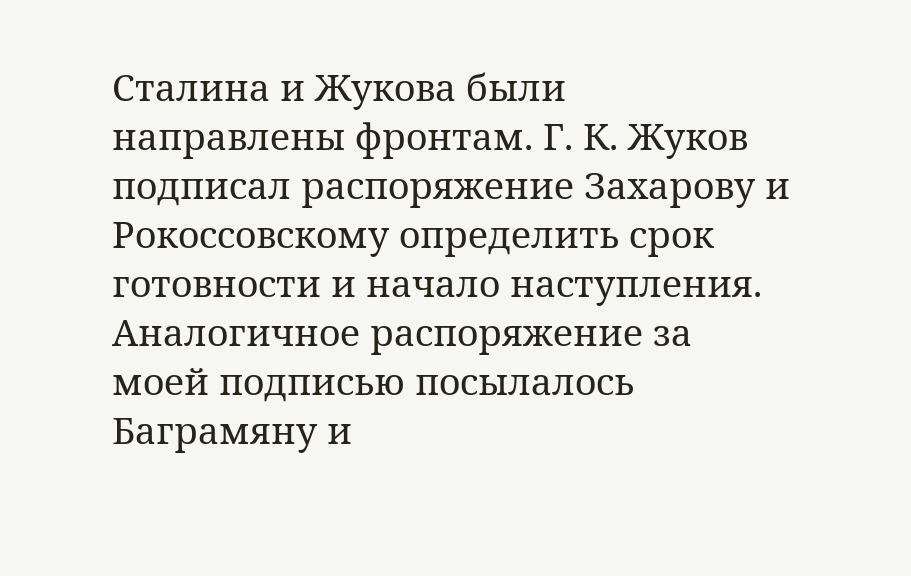Сталина и Жукова были направлены фронтам. Г. К. Жуков подписал распоряжение Захарову и Рокоссовскому определить срок готовности и начало наступления. Аналогичное распоряжение за моей подписью посылалось Баграмяну и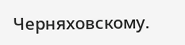Черняховскому.